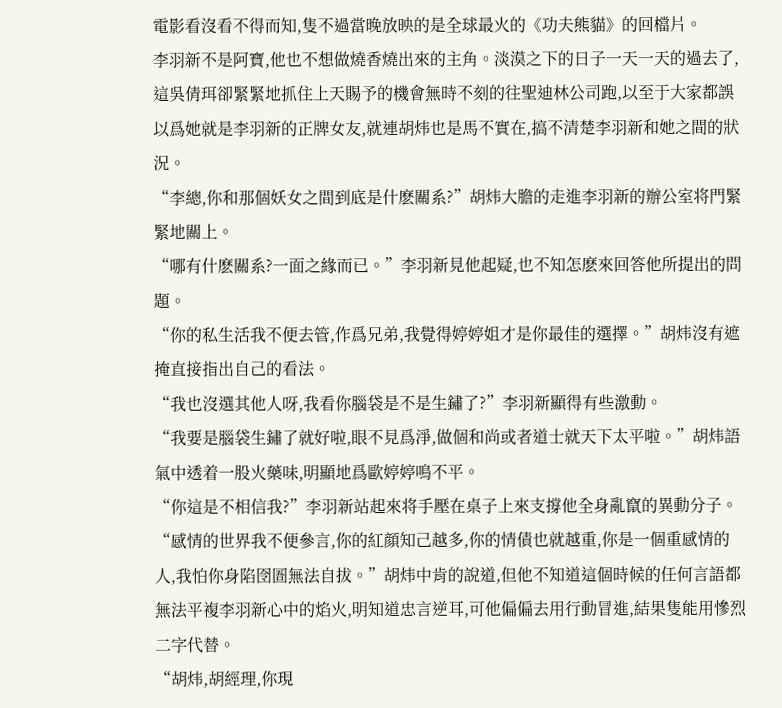電影看沒看不得而知,隻不過當晚放映的是全球最火的《功夫熊貓》的回檔片。
李羽新不是阿寶,他也不想做燒香燒出來的主角。淡漠之下的日子一天一天的過去了,這吳倩珥卻緊緊地抓住上天賜予的機會無時不刻的往聖迪林公司跑,以至于大家都誤以爲她就是李羽新的正牌女友,就連胡炜也是馬不實在,搞不清楚李羽新和她之間的狀況。
“李總,你和那個妖女之間到底是什麽關系?”胡炜大膽的走進李羽新的辦公室将門緊緊地關上。
“哪有什麽關系?一面之緣而已。”李羽新見他起疑,也不知怎麽來回答他所提出的問題。
“你的私生活我不便去管,作爲兄弟,我覺得婷婷姐才是你最佳的選擇。”胡炜沒有遮掩直接指出自己的看法。
“我也沒選其他人呀,我看你腦袋是不是生鏽了?”李羽新顯得有些激動。
“我要是腦袋生鏽了就好啦,眼不見爲淨,做個和尚或者道士就天下太平啦。”胡炜語氣中透着一股火藥味,明顯地爲歐婷婷鳴不平。
“你這是不相信我?”李羽新站起來将手壓在桌子上來支撐他全身亂竄的異動分子。
“感情的世界我不便參言,你的紅顔知己越多,你的情債也就越重,你是一個重感情的人,我怕你身陷囹圄無法自拔。”胡炜中肯的說道,但他不知道這個時候的任何言語都無法平複李羽新心中的焰火,明知道忠言逆耳,可他偏偏去用行動冒進,結果隻能用慘烈二字代替。
“胡炜,胡經理,你現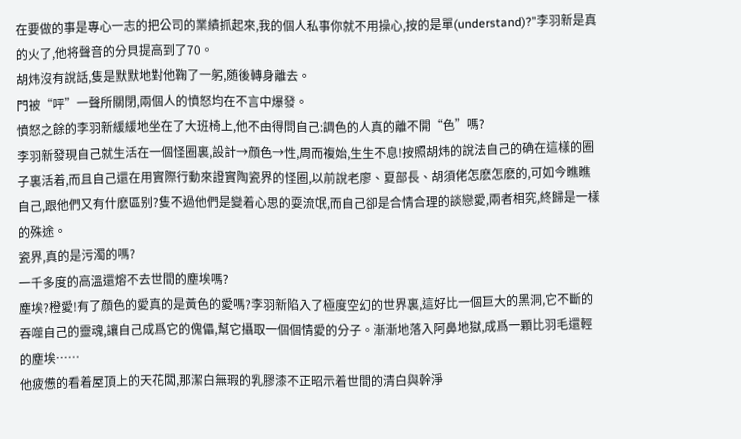在要做的事是專心一志的把公司的業績抓起來,我的個人私事你就不用操心,按的是單(understand)?”李羽新是真的火了,他将聲音的分貝提高到了70。
胡炜沒有說話,隻是默默地對他鞠了一躬,随後轉身離去。
門被“呯”一聲所關閉,兩個人的憤怒均在不言中爆發。
憤怒之餘的李羽新緩緩地坐在了大班椅上,他不由得問自己:調色的人真的離不開“色”嗎?
李羽新發現自己就生活在一個怪圈裏,設計→顔色→性,周而複始,生生不息!按照胡炜的說法自己的确在這樣的圈子裏活着,而且自己還在用實際行動來證實陶瓷界的怪圈,以前說老廖、夏部長、胡須佬怎麽怎麽的,可如今瞧瞧自己,跟他們又有什麽區别?隻不過他們是變着心思的耍流氓,而自己卻是合情合理的談戀愛,兩者相究,終歸是一樣的殊途。
瓷界,真的是污濁的嗎?
一千多度的高溫還熔不去世間的塵埃嗎?
塵埃?橙愛!有了顔色的愛真的是黃色的愛嗎?李羽新陷入了極度空幻的世界裏,這好比一個巨大的黑洞,它不斷的吞噬自己的靈魂,讓自己成爲它的傀儡,幫它攝取一個個情愛的分子。漸漸地落入阿鼻地獄,成爲一顆比羽毛還輕的塵埃……
他疲憊的看着屋頂上的天花闆,那潔白無瑕的乳膠漆不正昭示着世間的清白與幹淨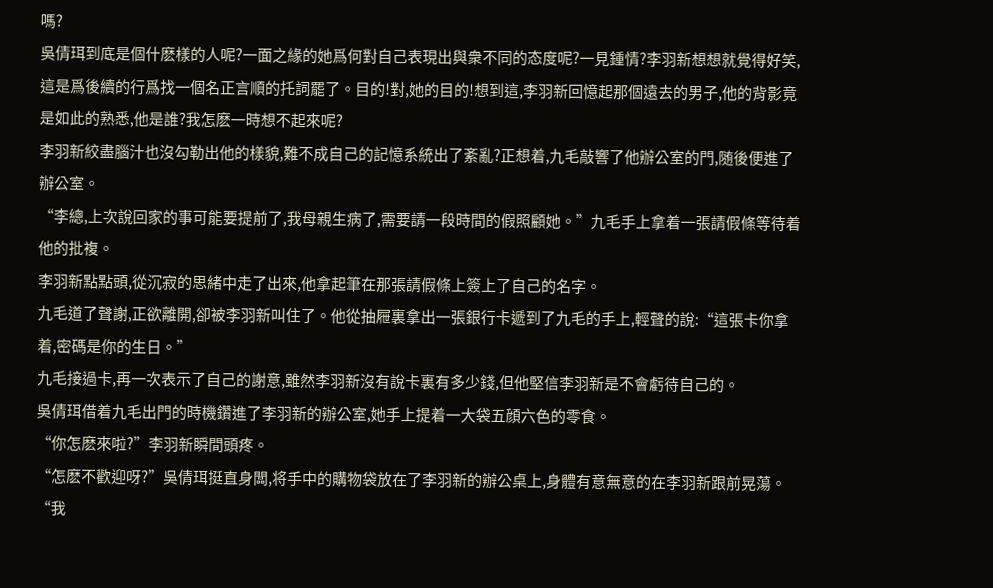嗎?
吳倩珥到底是個什麽樣的人呢?一面之緣的她爲何對自己表現出與衆不同的态度呢?一見鍾情?李羽新想想就覺得好笑,這是爲後續的行爲找一個名正言順的托詞罷了。目的!對,她的目的!想到這,李羽新回憶起那個遠去的男子,他的背影竟是如此的熟悉,他是誰?我怎麽一時想不起來呢?
李羽新絞盡腦汁也沒勾勒出他的樣貌,難不成自己的記憶系統出了紊亂?正想着,九毛敲響了他辦公室的門,随後便進了辦公室。
“李總,上次說回家的事可能要提前了,我母親生病了,需要請一段時間的假照顧她。”九毛手上拿着一張請假條等待着他的批複。
李羽新點點頭,從沉寂的思緒中走了出來,他拿起筆在那張請假條上簽上了自己的名字。
九毛道了聲謝,正欲離開,卻被李羽新叫住了。他從抽屜裏拿出一張銀行卡遞到了九毛的手上,輕聲的說:“這張卡你拿着,密碼是你的生日。”
九毛接過卡,再一次表示了自己的謝意,雖然李羽新沒有說卡裏有多少錢,但他堅信李羽新是不會虧待自己的。
吳倩珥借着九毛出門的時機鑽進了李羽新的辦公室,她手上提着一大袋五顔六色的零食。
“你怎麽來啦?”李羽新瞬間頭疼。
“怎麽不歡迎呀?”吳倩珥挺直身闆,将手中的購物袋放在了李羽新的辦公桌上,身體有意無意的在李羽新跟前晃蕩。
“我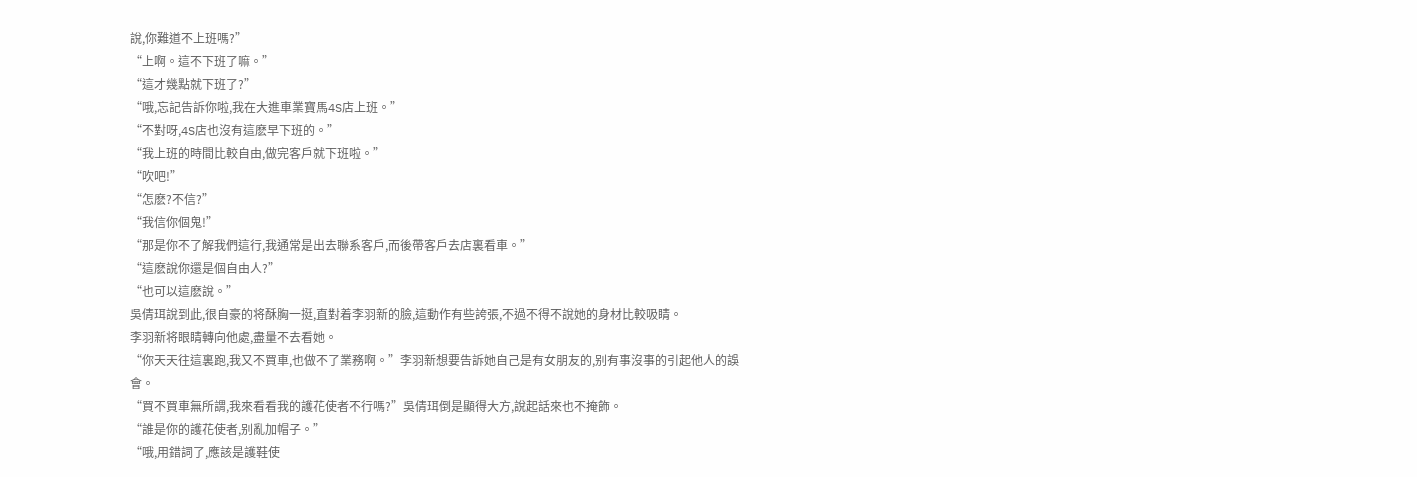說,你難道不上班嗎?”
“上啊。這不下班了嘛。”
“這才幾點就下班了?”
“哦,忘記告訴你啦,我在大進車業寶馬4S店上班。”
“不對呀,4S店也沒有這麽早下班的。”
“我上班的時間比較自由,做完客戶就下班啦。”
“吹吧!”
“怎麽?不信?”
“我信你個鬼!”
“那是你不了解我們這行,我通常是出去聯系客戶,而後帶客戶去店裏看車。”
“這麽說你還是個自由人?”
“也可以這麽說。”
吳倩珥說到此,很自豪的将酥胸一挺,直對着李羽新的臉,這動作有些誇張,不過不得不說她的身材比較吸睛。
李羽新将眼睛轉向他處,盡量不去看她。
“你天天往這裏跑,我又不買車,也做不了業務啊。”李羽新想要告訴她自己是有女朋友的,别有事沒事的引起他人的誤會。
“買不買車無所謂,我來看看我的護花使者不行嗎?”吳倩珥倒是顯得大方,說起話來也不掩飾。
“誰是你的護花使者,别亂加帽子。”
“哦,用錯詞了,應該是護鞋使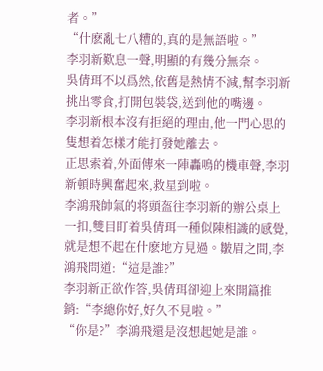者。”
“什麽亂七八糟的,真的是無語啦。”
李羽新歎息一聲,明顯的有幾分無奈。
吳倩珥不以爲然,依舊是熱情不減,幫李羽新挑出零食,打開包裝袋,送到他的嘴邊。
李羽新根本沒有拒絕的理由,他一門心思的隻想着怎樣才能打發她離去。
正思索着,外面傳來一陣轟鳴的機車聲,李羽新頓時興奮起來,救星到啦。
李鴻飛帥氣的将頭盔往李羽新的辦公桌上一扣,雙目盯着吳倩珥一種似陳相識的感覺,就是想不起在什麽地方見過。皺眉之間,李鴻飛問道:“這是誰?”
李羽新正欲作答,吳倩珥卻迎上來開篇推銷:“李總你好,好久不見啦。”
“你是?”李鴻飛還是沒想起她是誰。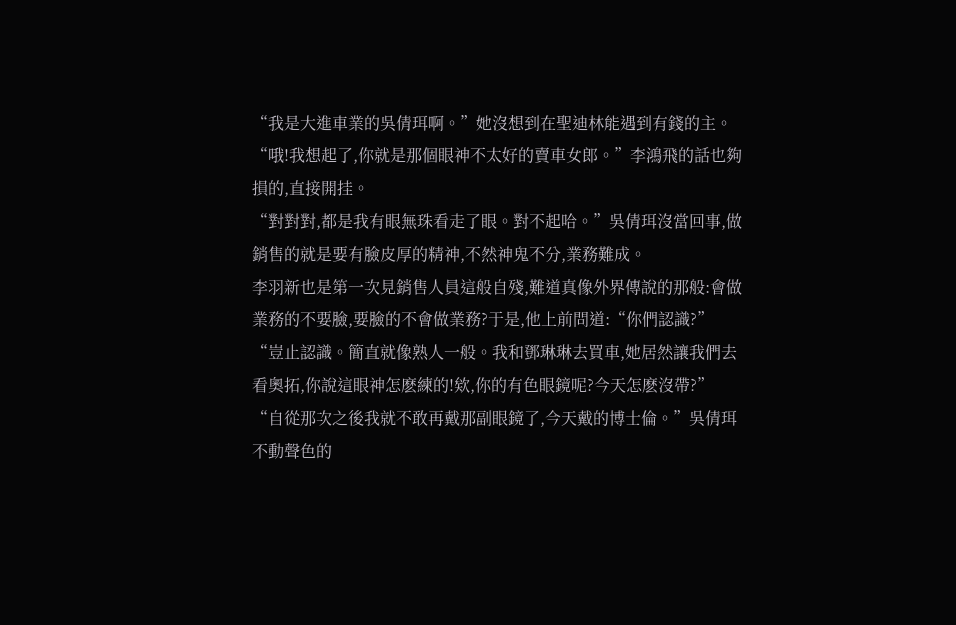“我是大進車業的吳倩珥啊。”她沒想到在聖迪林能遇到有錢的主。
“哦!我想起了,你就是那個眼神不太好的賣車女郎。”李鴻飛的話也夠損的,直接開挂。
“對對對,都是我有眼無珠看走了眼。對不起哈。”吳倩珥沒當回事,做銷售的就是要有臉皮厚的精神,不然神鬼不分,業務難成。
李羽新也是第一次見銷售人員這般自殘,難道真像外界傳說的那般:會做業務的不要臉,要臉的不會做業務?于是,他上前問道:“你們認識?”
“豈止認識。簡直就像熟人一般。我和鄧琳琳去買車,她居然讓我們去看奧拓,你說這眼神怎麽練的!欸,你的有色眼鏡呢?今天怎麽沒帶?”
“自從那次之後我就不敢再戴那副眼鏡了,今天戴的博士倫。”吳倩珥不動聲色的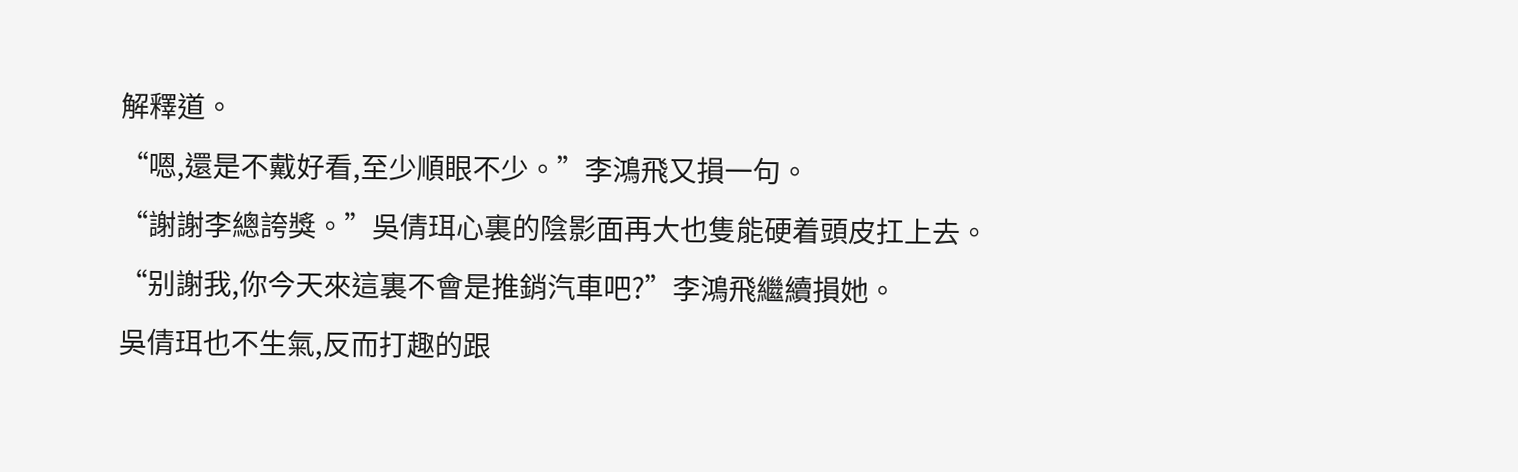解釋道。
“嗯,還是不戴好看,至少順眼不少。”李鴻飛又損一句。
“謝謝李總誇獎。”吳倩珥心裏的陰影面再大也隻能硬着頭皮扛上去。
“别謝我,你今天來這裏不會是推銷汽車吧?”李鴻飛繼續損她。
吳倩珥也不生氣,反而打趣的跟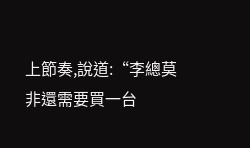上節奏,說道:“李總莫非還需要買一台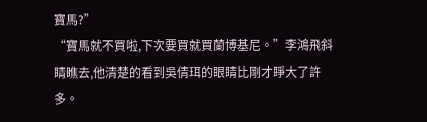寶馬?”
“寶馬就不買啦,下次要買就買蘭博基尼。”李鴻飛斜睛瞧去,他清楚的看到吳倩珥的眼睛比剛才睜大了許多。